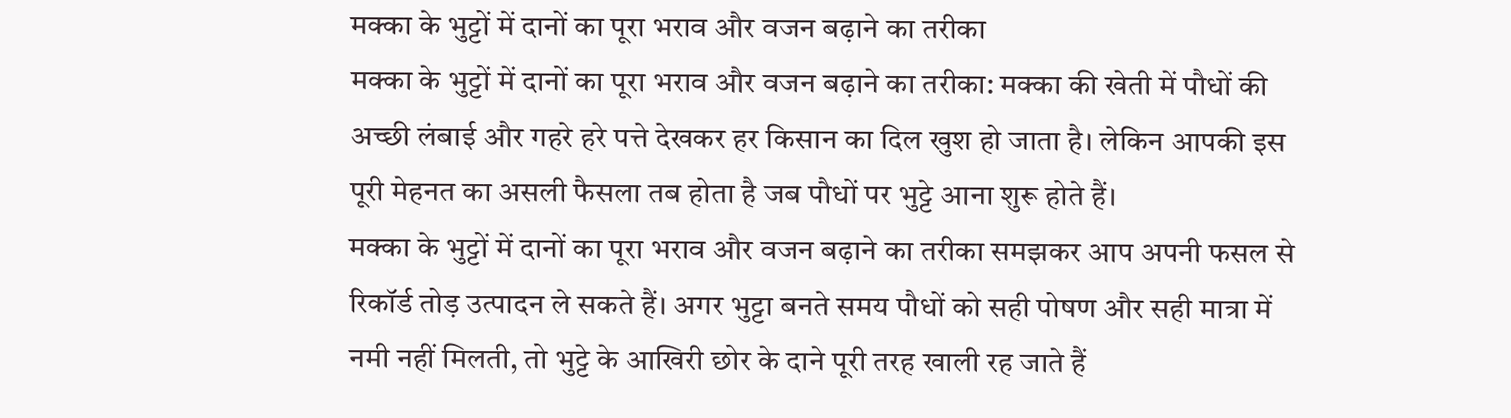मक्का के भुट्टों में दानों का पूरा भराव और वजन बढ़ाने का तरीका
मक्का के भुट्टों में दानों का पूरा भराव और वजन बढ़ाने का तरीका: मक्का की खेती में पौधों की अच्छी लंबाई और गहरे हरे पत्ते देखकर हर किसान का दिल खुश हो जाता है। लेकिन आपकी इस पूरी मेहनत का असली फैसला तब होता है जब पौधों पर भुट्टे आना शुरू होते हैं।
मक्का के भुट्टों में दानों का पूरा भराव और वजन बढ़ाने का तरीका समझकर आप अपनी फसल से रिकॉर्ड तोड़ उत्पादन ले सकते हैं। अगर भुट्टा बनते समय पौधों को सही पोषण और सही मात्रा में नमी नहीं मिलती, तो भुट्टे के आखिरी छोर के दाने पूरी तरह खाली रह जाते हैं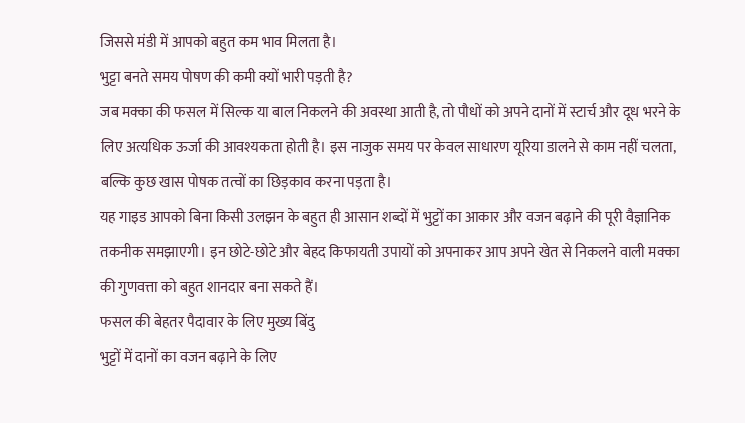जिससे मंडी में आपको बहुत कम भाव मिलता है।
भुट्टा बनते समय पोषण की कमी क्यों भारी पड़ती है?
जब मक्का की फसल में सिल्क या बाल निकलने की अवस्था आती है, तो पौधों को अपने दानों में स्टार्च और दूध भरने के लिए अत्यधिक ऊर्जा की आवश्यकता होती है। इस नाजुक समय पर केवल साधारण यूरिया डालने से काम नहीं चलता, बल्कि कुछ खास पोषक तत्वों का छिड़काव करना पड़ता है।
यह गाइड आपको बिना किसी उलझन के बहुत ही आसान शब्दों में भुट्टों का आकार और वजन बढ़ाने की पूरी वैज्ञानिक तकनीक समझाएगी। इन छोटे-छोटे और बेहद किफायती उपायों को अपनाकर आप अपने खेत से निकलने वाली मक्का की गुणवत्ता को बहुत शानदार बना सकते हैं।
फसल की बेहतर पैदावार के लिए मुख्य बिंदु
भुट्टों में दानों का वजन बढ़ाने के लिए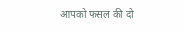आपको फसल की दो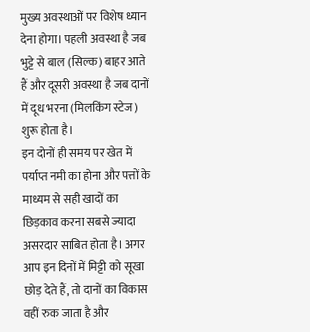मुख्य अवस्थाओं पर विशेष ध्यान देना होगा। पहली अवस्था है जब भुट्टे से बाल (सिल्क) बाहर आते हैं और दूसरी अवस्था है जब दानों में दूध भरना (मिलकिंग स्टेज) शुरू होता है।
इन दोनों ही समय पर खेत में पर्याप्त नमी का होना और पत्तों के माध्यम से सही खादों का छिड़काव करना सबसे ज्यादा असरदार साबित होता है। अगर आप इन दिनों में मिट्टी को सूखा छोड़ देते हैं, तो दानों का विकास वहीं रुक जाता है और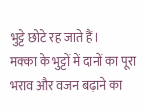भुट्टे छोटे रह जाते हैं।
मक्का के भुट्टों में दानों का पूरा भराव और वजन बढ़ाने का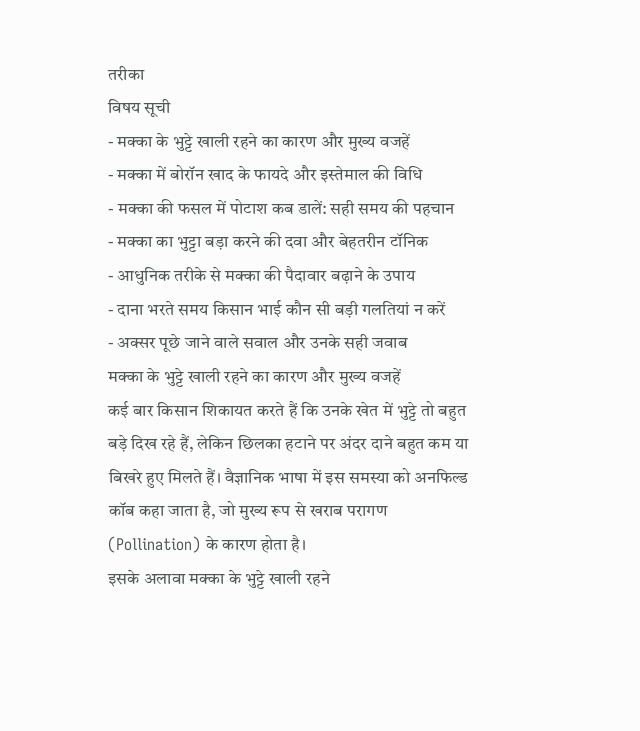तरीका
विषय सूची
- मक्का के भुट्टे खाली रहने का कारण और मुख्य वजहें
- मक्का में बोरॉन खाद के फायदे और इस्तेमाल की विधि
- मक्का की फसल में पोटाश कब डालें: सही समय की पहचान
- मक्का का भुट्टा बड़ा करने की दवा और बेहतरीन टॉनिक
- आधुनिक तरीके से मक्का की पैदावार बढ़ाने के उपाय
- दाना भरते समय किसान भाई कौन सी बड़ी गलतियां न करें
- अक्सर पूछे जाने वाले सवाल और उनके सही जवाब
मक्का के भुट्टे खाली रहने का कारण और मुख्य वजहें
कई बार किसान शिकायत करते हैं कि उनके खेत में भुट्टे तो बहुत बड़े दिख रहे हैं, लेकिन छिलका हटाने पर अंदर दाने बहुत कम या बिखरे हुए मिलते हैं। वैज्ञानिक भाषा में इस समस्या को अनफिल्ड कॉब कहा जाता है, जो मुख्य रूप से खराब परागण (Pollination) के कारण होता है।
इसके अलावा मक्का के भुट्टे खाली रहने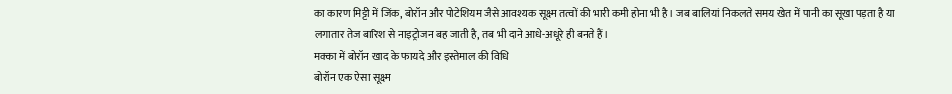का कारण मिट्टी में जिंक, बोरॉन और पोटेशियम जैसे आवश्यक सूक्ष्म तत्वों की भारी कमी होना भी है। जब बालियां निकलते समय खेत में पानी का सूखा पड़ता है या लगातार तेज बारिश से नाइट्रोजन बह जाती है, तब भी दाने आधे-अधूरे ही बनते हैं।
मक्का में बोरॉन खाद के फायदे और इस्तेमाल की विधि
बोरॉन एक ऐसा सूक्ष्म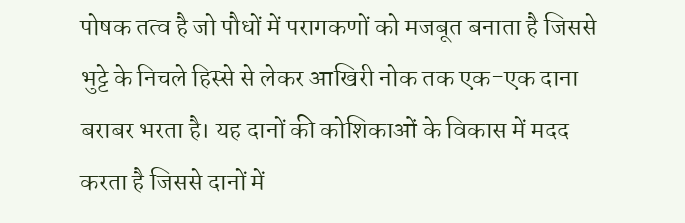पोषक तत्व है जो पौधों में परागकणों को मजबूत बनाता है जिससे भुट्टे के निचले हिस्से से लेकर आखिरी नोक तक एक-एक दाना बराबर भरता है। यह दानों की कोशिकाओं के विकास में मदद करता है जिससे दानों में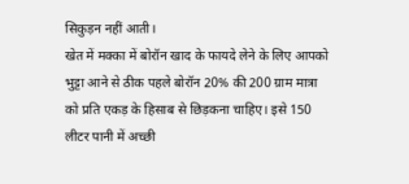सिकुड़न नहीं आती।
खेत में मक्का में बोरॉन खाद के फायदे लेने के लिए आपको भुट्टा आने से ठीक पहले बोरॉन 20% की 200 ग्राम मात्रा को प्रति एकड़ के हिसाब से छिड़कना चाहिए। इसे 150 लीटर पानी में अच्छी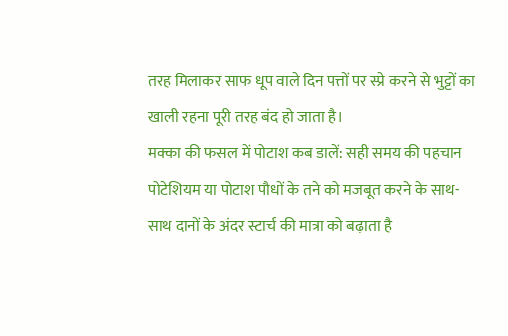तरह मिलाकर साफ धूप वाले दिन पत्तों पर स्प्रे करने से भुट्टों का खाली रहना पूरी तरह बंद हो जाता है।
मक्का की फसल में पोटाश कब डालें: सही समय की पहचान
पोटेशियम या पोटाश पौधों के तने को मजबूत करने के साथ-साथ दानों के अंदर स्टार्च की मात्रा को बढ़ाता है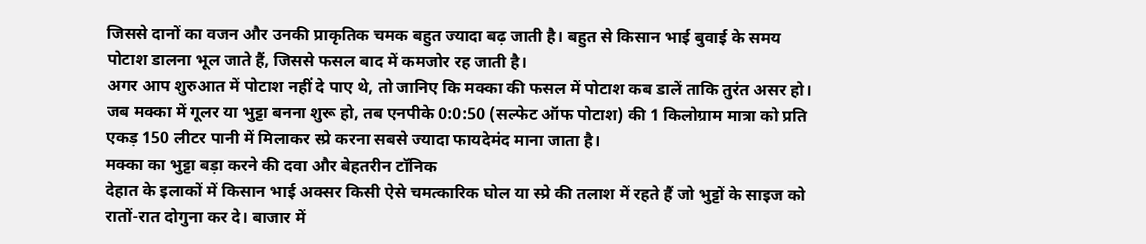जिससे दानों का वजन और उनकी प्राकृतिक चमक बहुत ज्यादा बढ़ जाती है। बहुत से किसान भाई बुवाई के समय पोटाश डालना भूल जाते हैं, जिससे फसल बाद में कमजोर रह जाती है।
अगर आप शुरुआत में पोटाश नहीं दे पाए थे, तो जानिए कि मक्का की फसल में पोटाश कब डालें ताकि तुरंत असर हो। जब मक्का में गूलर या भुट्टा बनना शुरू हो, तब एनपीके 0:0:50 (सल्फेट ऑफ पोटाश) की 1 किलोग्राम मात्रा को प्रति एकड़ 150 लीटर पानी में मिलाकर स्प्रे करना सबसे ज्यादा फायदेमंद माना जाता है।
मक्का का भुट्टा बड़ा करने की दवा और बेहतरीन टॉनिक
देहात के इलाकों में किसान भाई अक्सर किसी ऐसे चमत्कारिक घोल या स्प्रे की तलाश में रहते हैं जो भुट्टों के साइज को रातों-रात दोगुना कर दे। बाजार में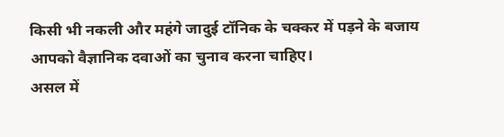किसी भी नकली और महंगे जादुई टॉनिक के चक्कर में पड़ने के बजाय आपको वैज्ञानिक दवाओं का चुनाव करना चाहिए।
असल में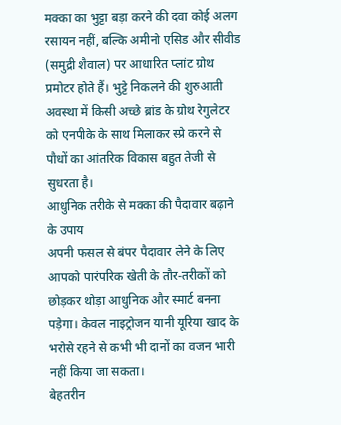मक्का का भुट्टा बड़ा करने की दवा कोई अलग रसायन नहीं, बल्कि अमीनो एसिड और सीवीड (समुद्री शैवाल) पर आधारित प्लांट ग्रोथ प्रमोटर होते हैं। भुट्टे निकलने की शुरुआती अवस्था में किसी अच्छे ब्रांड के ग्रोथ रेगुलेटर को एनपीके के साथ मिलाकर स्प्रे करने से पौधों का आंतरिक विकास बहुत तेजी से सुधरता है।
आधुनिक तरीके से मक्का की पैदावार बढ़ाने के उपाय
अपनी फसल से बंपर पैदावार लेने के लिए आपको पारंपरिक खेती के तौर-तरीकों को छोड़कर थोड़ा आधुनिक और स्मार्ट बनना पड़ेगा। केवल नाइट्रोजन यानी यूरिया खाद के भरोसे रहने से कभी भी दानों का वजन भारी नहीं किया जा सकता।
बेहतरीन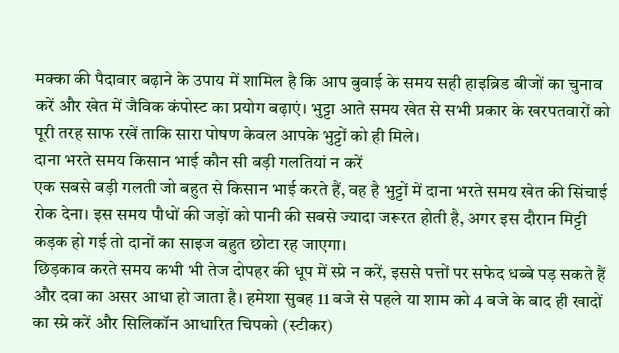मक्का की पैदावार बढ़ाने के उपाय में शामिल है कि आप बुवाई के समय सही हाइब्रिड बीजों का चुनाव करें और खेत में जैविक कंपोस्ट का प्रयोग बढ़ाएं। भुट्टा आते समय खेत से सभी प्रकार के खरपतवारों को पूरी तरह साफ रखें ताकि सारा पोषण केवल आपके भुट्टों को ही मिले।
दाना भरते समय किसान भाई कौन सी बड़ी गलतियां न करें
एक सबसे बड़ी गलती जो बहुत से किसान भाई करते हैं, वह है भुट्टों में दाना भरते समय खेत की सिंचाई रोक देना। इस समय पौधों की जड़ों को पानी की सबसे ज्यादा जरूरत होती है, अगर इस दौरान मिट्टी कड़क हो गई तो दानों का साइज बहुत छोटा रह जाएगा।
छिड़काव करते समय कभी भी तेज दोपहर की धूप में स्प्रे न करें, इससे पत्तों पर सफेद धब्बे पड़ सकते हैं और दवा का असर आधा हो जाता है। हमेशा सुबह 11 बजे से पहले या शाम को 4 बजे के बाद ही खादों का स्प्रे करें और सिलिकॉन आधारित चिपको (स्टीकर)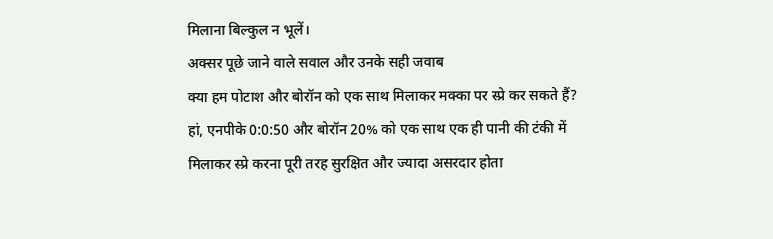मिलाना बिल्कुल न भूलें।
अक्सर पूछे जाने वाले सवाल और उनके सही जवाब
क्या हम पोटाश और बोरॉन को एक साथ मिलाकर मक्का पर स्प्रे कर सकते हैं?
हां, एनपीके 0:0:50 और बोरॉन 20% को एक साथ एक ही पानी की टंकी में मिलाकर स्प्रे करना पूरी तरह सुरक्षित और ज्यादा असरदार होता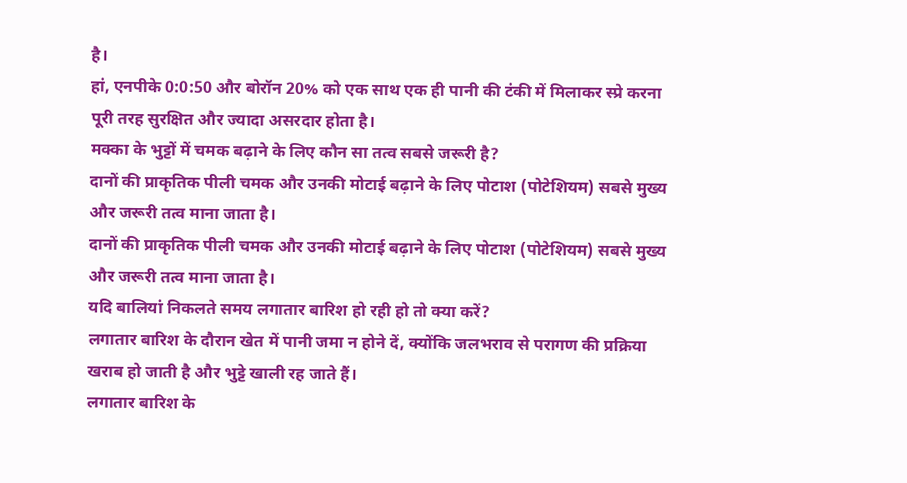है।
हां, एनपीके 0:0:50 और बोरॉन 20% को एक साथ एक ही पानी की टंकी में मिलाकर स्प्रे करना पूरी तरह सुरक्षित और ज्यादा असरदार होता है।
मक्का के भुट्टों में चमक बढ़ाने के लिए कौन सा तत्व सबसे जरूरी है?
दानों की प्राकृतिक पीली चमक और उनकी मोटाई बढ़ाने के लिए पोटाश (पोटेशियम) सबसे मुख्य और जरूरी तत्व माना जाता है।
दानों की प्राकृतिक पीली चमक और उनकी मोटाई बढ़ाने के लिए पोटाश (पोटेशियम) सबसे मुख्य और जरूरी तत्व माना जाता है।
यदि बालियां निकलते समय लगातार बारिश हो रही हो तो क्या करें?
लगातार बारिश के दौरान खेत में पानी जमा न होने दें, क्योंकि जलभराव से परागण की प्रक्रिया खराब हो जाती है और भुट्टे खाली रह जाते हैं।
लगातार बारिश के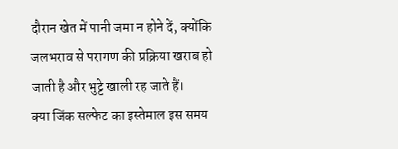दौरान खेत में पानी जमा न होने दें, क्योंकि जलभराव से परागण की प्रक्रिया खराब हो जाती है और भुट्टे खाली रह जाते हैं।
क्या जिंक सल्फेट का इस्तेमाल इस समय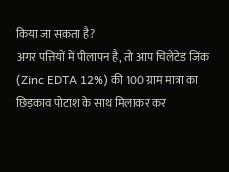किया जा सकता है?
अगर पत्तियों में पीलापन है, तो आप चिलेटेड जिंक (Zinc EDTA 12%) की 100 ग्राम मात्रा का छिड़काव पोटाश के साथ मिलाकर कर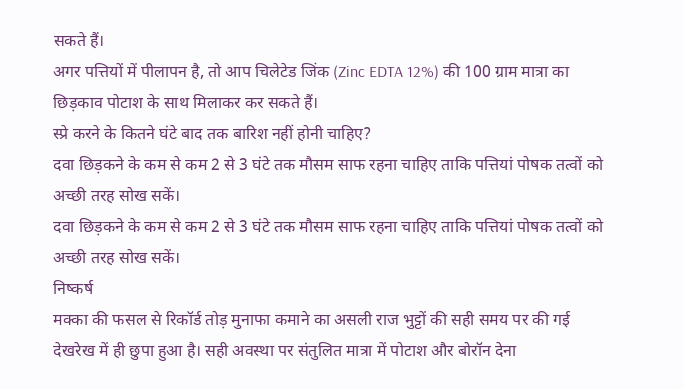सकते हैं।
अगर पत्तियों में पीलापन है, तो आप चिलेटेड जिंक (Zinc EDTA 12%) की 100 ग्राम मात्रा का छिड़काव पोटाश के साथ मिलाकर कर सकते हैं।
स्प्रे करने के कितने घंटे बाद तक बारिश नहीं होनी चाहिए?
दवा छिड़कने के कम से कम 2 से 3 घंटे तक मौसम साफ रहना चाहिए ताकि पत्तियां पोषक तत्वों को अच्छी तरह सोख सकें।
दवा छिड़कने के कम से कम 2 से 3 घंटे तक मौसम साफ रहना चाहिए ताकि पत्तियां पोषक तत्वों को अच्छी तरह सोख सकें।
निष्कर्ष
मक्का की फसल से रिकॉर्ड तोड़ मुनाफा कमाने का असली राज भुट्टों की सही समय पर की गई देखरेख में ही छुपा हुआ है। सही अवस्था पर संतुलित मात्रा में पोटाश और बोरॉन देना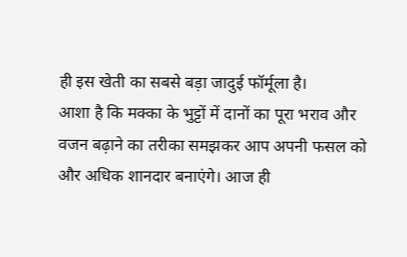ही इस खेती का सबसे बड़ा जादुई फॉर्मूला है।
आशा है कि मक्का के भुट्टों में दानों का पूरा भराव और वजन बढ़ाने का तरीका समझकर आप अपनी फसल को और अधिक शानदार बनाएंगे। आज ही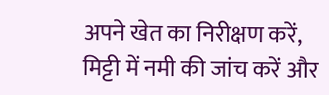अपने खेत का निरीक्षण करें, मिट्टी में नमी की जांच करें और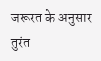जरूरत के अनुसार तुरंत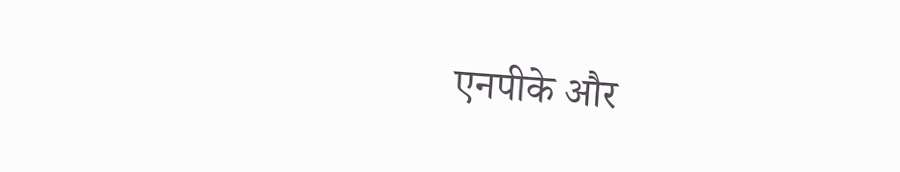एनपीके और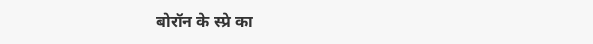बोरॉन के स्प्रे का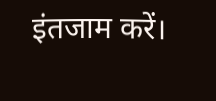इंतजाम करें।